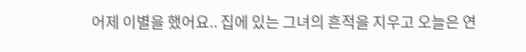어제 이별을 했어요.. 집에 있는 그녀의 흔적을 지우고 오늘은 연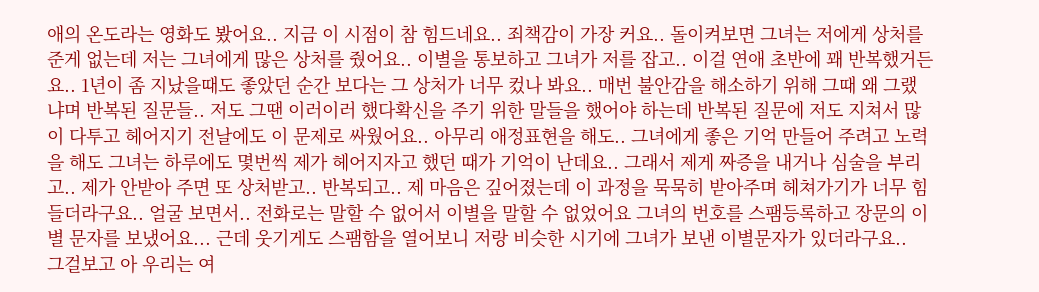애의 온도라는 영화도 봤어요.. 지금 이 시점이 참 힘드네요.. 죄책감이 가장 커요.. 돌이켜보면 그녀는 저에게 상처를 준게 없는데 저는 그녀에게 많은 상처를 줬어요.. 이별을 통보하고 그녀가 저를 잡고.. 이걸 연애 초반에 꽤 반복했거든요.. 1년이 좀 지났을때도 좋았던 순간 보다는 그 상처가 너무 컸나 봐요.. 매번 불안감을 해소하기 위해 그때 왜 그랬냐며 반복된 질문들.. 저도 그땐 이러이러 했다확신을 주기 위한 말들을 했어야 하는데 반복된 질문에 저도 지쳐서 많이 다투고 헤어지기 전날에도 이 문제로 싸웠어요.. 아무리 애정표현을 해도.. 그녀에게 좋은 기억 만들어 주려고 노력을 해도 그녀는 하루에도 몇번씩 제가 헤어지자고 했던 때가 기억이 난데요.. 그래서 제게 짜증을 내거나 심술을 부리고.. 제가 안받아 주면 또 상처받고.. 반복되고.. 제 마음은 깊어졌는데 이 과정을 묵묵히 받아주며 헤쳐가기가 너무 힘들더라구요.. 얼굴 보면서.. 전화로는 말할 수 없어서 이별을 말할 수 없었어요 그녀의 번호를 스팸등록하고 장문의 이별 문자를 보냈어요... 근데 웃기게도 스팸함을 열어보니 저랑 비슷한 시기에 그녀가 보낸 이별문자가 있더라구요..
그걸보고 아 우리는 여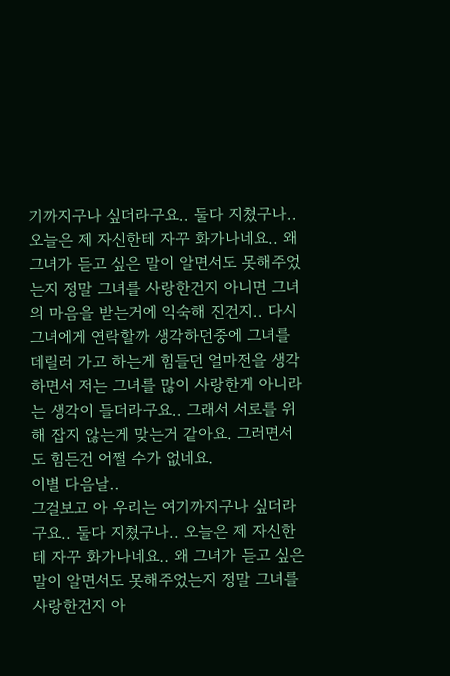기까지구나 싶더라구요.. 둘다 지쳤구나.. 오늘은 제 자신한테 자꾸 화가나네요.. 왜 그녀가 듣고 싶은 말이 알면서도 못해주었는지 정말 그녀를 사랑한건지 아니면 그녀의 마음을 받는거에 익숙해 진건지.. 다시 그녀에게 연락할까 생각하던중에 그녀를 데릴러 가고 하는게 힘들던 얼마전을 생각하면서 저는 그녀를 많이 사랑한게 아니라는 생각이 들더라구요.. 그래서 서로를 위해 잡지 않는게 맞는거 같아요. 그러면서도 힘든건 어쩔 수가 없네요.
이별 다음날..
그걸보고 아 우리는 여기까지구나 싶더라구요.. 둘다 지쳤구나.. 오늘은 제 자신한테 자꾸 화가나네요.. 왜 그녀가 듣고 싶은 말이 알면서도 못해주었는지 정말 그녀를 사랑한건지 아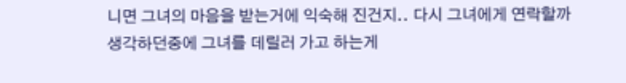니면 그녀의 마음을 받는거에 익숙해 진건지.. 다시 그녀에게 연락할까 생각하던중에 그녀를 데릴러 가고 하는게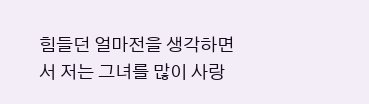힘들던 얼마전을 생각하면서 저는 그녀를 많이 사랑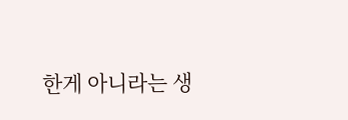한게 아니라는 생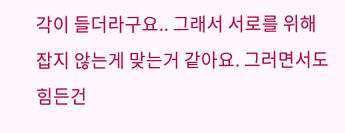각이 들더라구요.. 그래서 서로를 위해 잡지 않는게 맞는거 같아요. 그러면서도 힘든건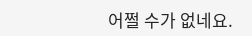어쩔 수가 없네요.